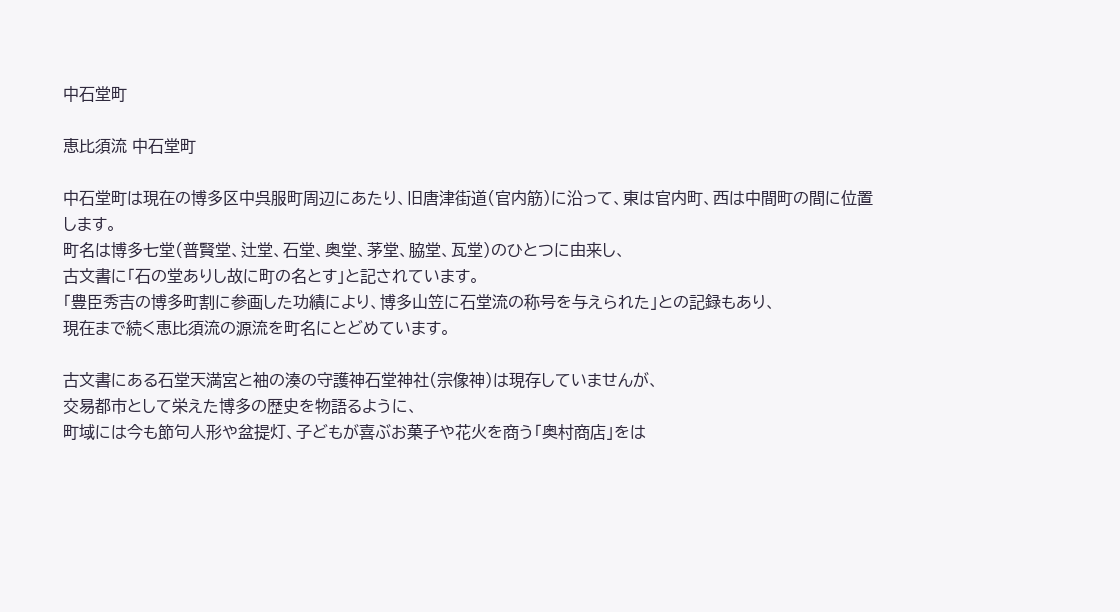中石堂町

恵比須流 中石堂町

中石堂町は現在の博多区中呉服町周辺にあたり、旧唐津街道(官内筋)に沿って、東は官内町、西は中間町の間に位置します。
町名は博多七堂(普賢堂、辻堂、石堂、奥堂、茅堂、脇堂、瓦堂)のひとつに由来し、
古文書に「石の堂ありし故に町の名とす」と記されています。
「豊臣秀吉の博多町割に参画した功績により、博多山笠に石堂流の称号を与えられた」との記録もあり、
現在まで続く恵比須流の源流を町名にとどめています。

古文書にある石堂天満宮と袖の湊の守護神石堂神社(宗像神)は現存していませんが、
交易都市として栄えた博多の歴史を物語るように、
町域には今も節句人形や盆提灯、子どもが喜ぶお菓子や花火を商う「奥村商店」をは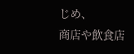じめ、
商店や飲食店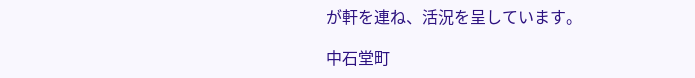が軒を連ね、活況を呈しています。

中石堂町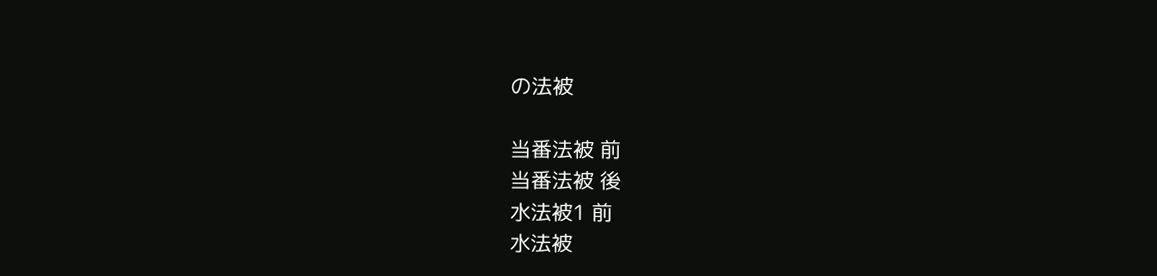の法被

当番法被 前
当番法被 後
水法被1 前
水法被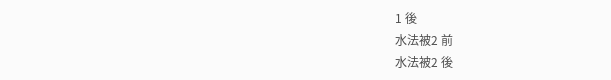1 後
水法被2 前
水法被2 後